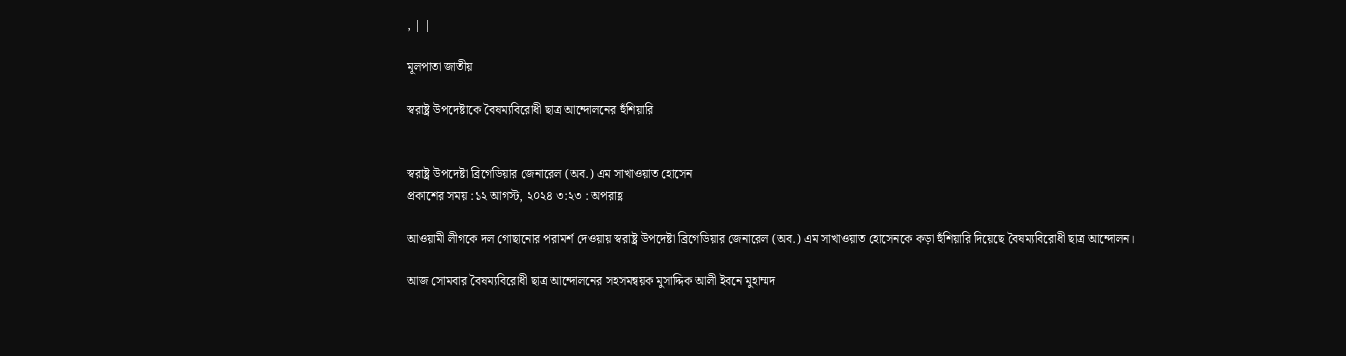, | |

মূলপাতা জাতীয়

স্বরাষ্ট্র উপদেষ্টাকে বৈষম্যবিরোধী ছাত্র আন্দোলনের হুঁশিয়ারি


স্বরাষ্ট্র উপদেষ্টা ব্রিগেডিয়ার জেনারেল (অব.) এম সাখাওয়াত হোসেন
প্রকাশের সময় :১২ আগস্ট, ২০২৪ ৩:২৩ : অপরাহ্ণ

আওয়ামী লীগকে দল গোছানোর পরামর্শ দেওয়ায় স্বরাষ্ট্র উপদেষ্টা ব্রিগেডিয়ার জেনারেল (অব.) এম সাখাওয়াত হোসেনকে কড়া হুঁশিয়ারি দিয়েছে বৈষম্যবিরোধী ছাত্র আন্দোলন।

আজ সোমবার বৈষম্যবিরোধী ছাত্র আন্দোলনের সহসমন্বয়ক মুসাদ্দিক আলী ইবনে মুহাম্মদ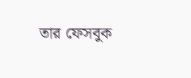তার ফেসবুক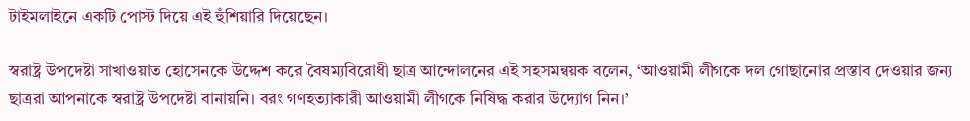টাইমলাইনে একটি পোস্ট দিয়ে এই হুঁশিয়ারি দিয়েছেন।

স্বরাষ্ট্র উপদেষ্টা সাখাওয়াত হোসেনকে উদ্দেশ করে বৈষম্যবিরোধী ছাত্র আন্দোলনের এই সহসমন্বয়ক বলেন, ‘আওয়ামী লীগকে দল গোছানোর প্রস্তাব দেওয়ার জন্য ছাত্ররা আপনাকে স্বরাষ্ট্র উপদেষ্টা বানায়নি। বরং গণহত্যাকারী আওয়ামী লীগকে নিষিদ্ধ করার উদ্যোগ নিন।’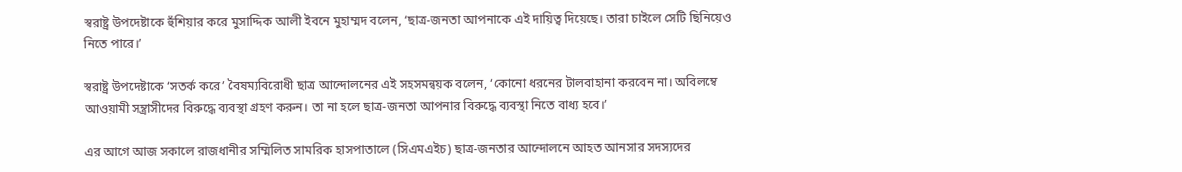স্বরাষ্ট্র উপদেষ্টাকে হুঁশিয়ার করে মুসাদ্দিক আলী ইবনে মুহাম্মদ বলেন, ‘ছাত্র-জনতা আপনাকে এই দায়িত্ব দিয়েছে। তারা চাইলে সেটি ছিনিয়েও নিতে পারে।’

স্বরাষ্ট্র উপদেষ্টাকে ‘সতর্ক করে’ বৈষম্যবিরোধী ছাত্র আন্দোলনের এই সহসমন্বয়ক বলেন, ‘কোনো ধরনের টালবাহানা করবেন না। অবিলম্বে আওয়ামী সন্ত্রাসীদের বিরুদ্ধে ব্যবস্থা গ্রহণ করুন। তা না হলে ছাত্র-জনতা আপনার বিরুদ্ধে ব্যবস্থা নিতে বাধ্য হবে।’

এর আগে আজ সকালে রাজধানীর সম্মিলিত সামরিক হাসপাতালে (সিএমএইচ) ছাত্র-জনতার আন্দোলনে আহত আনসার সদস্যদের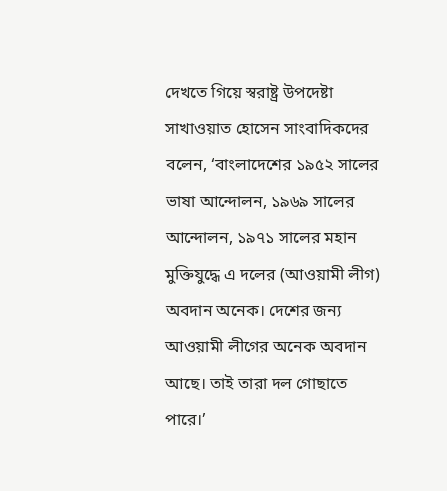দেখতে গিয়ে স্বরাষ্ট্র উপদেষ্টা সাখাওয়াত হোসেন সাংবাদিকদের বলেন, ‘বাংলাদেশের ১৯৫২ সালের ভাষা আন্দোলন, ১৯৬৯ সালের আন্দোলন, ১৯৭১ সালের মহান মুক্তিযুদ্ধে এ দলের (আওয়ামী লীগ) অবদান অনেক। দেশের জন্য আওয়ামী লীগের অনেক অবদান আছে। তাই তারা দল গোছাতে পারে।’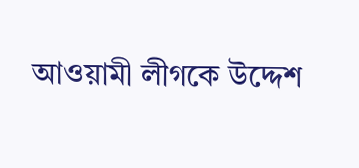আওয়ামী লীগকে উদ্দেশ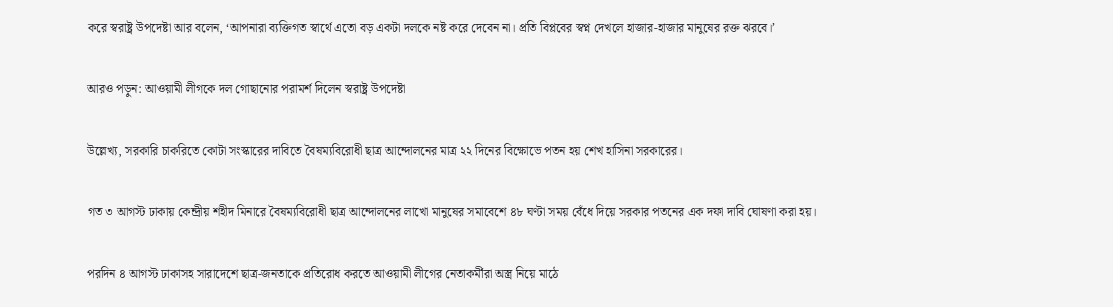করে স্বরাষ্ট্র উপদেষ্টা আর বলেন, ‘আপনারা ব্যক্তিগত স্বার্থে এতো বড় একটা দলকে নষ্ট করে দেবেন না। প্রতি বিপ্লবের স্বপ্ন দেখলে হাজার-হাজার মানুষের রক্ত ঝরবে।’

আরও পড়ুন: আওয়ামী লীগকে দল গোছানোর পরামর্শ দিলেন স্বরাষ্ট্র উপদেষ্টা

উল্লেখ্য, সরকারি চাকরিতে কোটা সংস্কারের দাবিতে বৈষম্যবিরোধী ছাত্র আন্দোলনের মাত্র ২২ দিনের বিক্ষোভে পতন হয় শেখ হাসিনা সরকারের।

গত ৩ আগস্ট ঢাকায় কেন্দ্রীয় শহীদ মিনারে বৈষম্যবিরোধী ছাত্র আন্দোলনের লাখো মানুষের সমাবেশে ৪৮ ঘণ্টা সময় বেঁধে দিয়ে সরকার পতনের এক দফা দাবি ঘোষণা করা হয়।

পরদিন ৪ আগস্ট ঢাকাসহ সারাদেশে ছাত্র-জনতাকে প্রতিরোধ করতে আওয়ামী লীগের নেতাকর্মীরা অস্ত্র নিয়ে মাঠে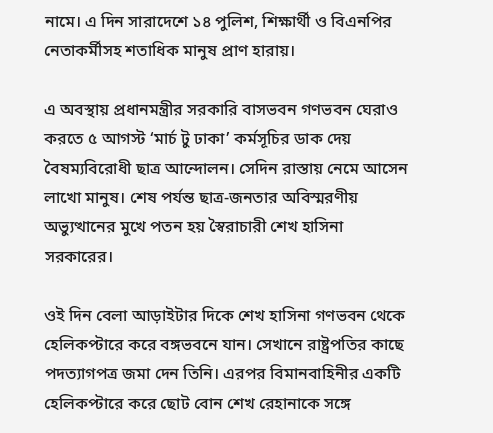নামে। এ দিন সারাদেশে ১৪ পুলিশ, শিক্ষার্থী ও বিএনপির নেতাকর্মীসহ শতাধিক মানুষ প্রাণ হারায়।

এ অবস্থায় প্রধানমন্ত্রীর সরকারি বাসভবন গণভবন ঘেরাও করতে ৫ আগস্ট ‘মার্চ টু ঢাকা’ কর্মসূচির ডাক দেয় বৈষম্যবিরোধী ছাত্র আন্দোলন। সেদিন রাস্তায় নেমে আসেন লাখো মানুষ। শেষ পর্যন্ত ছাত্র-জনতার অবিস্মরণীয় অভ্যুত্থানের মুখে পতন হয় স্বৈরাচারী শেখ হাসিনা সরকারের।

ওই দিন বেলা আড়াইটার দিকে শেখ হাসিনা গণভবন থেকে হেলিকপ্টারে করে বঙ্গভবনে যান। সেখানে রাষ্ট্রপতির কাছে পদত্যাগপত্র জমা দেন তিনি। এরপর বিমানবাহিনীর একটি হেলিকপ্টারে করে ছোট বোন শেখ রেহানাকে সঙ্গে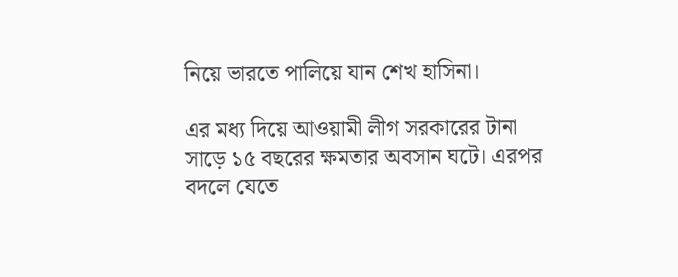নিয়ে ভারতে পালিয়ে যান শেখ হাসিনা।

এর মধ্য দিয়ে আওয়ামী লীগ সরকারের টানা সাড়ে ১৫ বছরের ক্ষমতার অবসান ঘটে। এরপর বদলে যেতে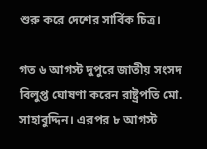শুরু করে দেশের সার্বিক চিত্র।

গত ৬ আগস্ট দুপুরে জাতীয় সংসদ বিলুপ্ত ঘোষণা করেন রাষ্ট্রপতি মো. সাহাবুদ্দিন। এরপর ৮ আগস্ট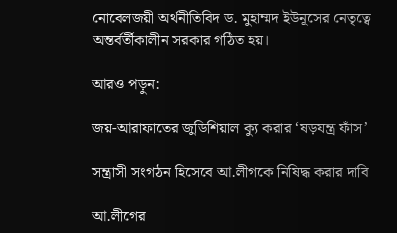নোবেলজয়ী অর্থনীতিবিদ ড. মুহাম্মদ ইউনূসের নেতৃত্বে অন্তর্বর্তীকালীন সরকার গঠিত হয়।

আরও পড়ুন:

জয়-আরাফাতের জুডিশিয়াল ক্যু করার ‘ষড়যন্ত্র ফাঁস’

সন্ত্রাসী সংগঠন হিসেবে আ.লীগকে নিষিদ্ধ করার দাবি

আ.লীগের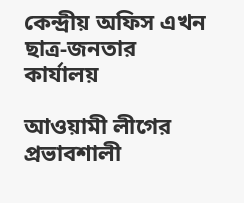কেন্দ্রীয় অফিস এখন ছাত্র-জনতার কার্যালয়

আওয়ামী লীগের প্রভাবশালী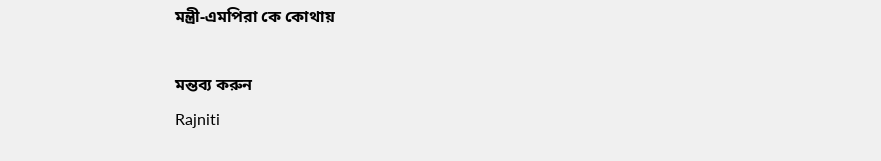মন্ত্রী-এমপিরা কে কোথায়

মন্তব্য করুন
Rajniti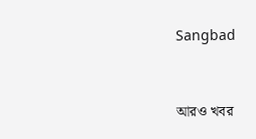Sangbad


আরও খবর